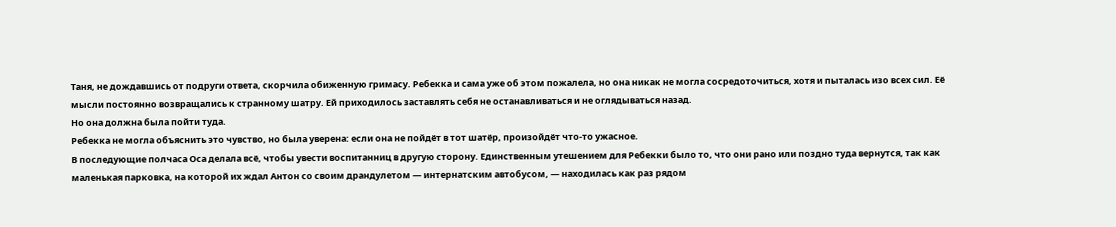Таня, не дождавшись от подруги ответа, скорчила обиженную гримасу. Ребекка и сама уже об этом пожалела, но она никак не могла сосредоточиться, хотя и пыталась изо всех сил. Её мысли постоянно возвращались к странному шатру. Ей приходилось заставлять себя не останавливаться и не оглядываться назад.
Но она должна была пойти туда.
Ребекка не могла объяснить это чувство, но была уверена: если она не пойдёт в тот шатёр, произойдёт что-то ужасное.
В последующие полчаса Оса делала всё, чтобы увести воспитанниц в другую сторону. Единственным утешением для Ребекки было то, что они рано или поздно туда вернутся, так как маленькая парковка, на которой их ждал Антон со своим драндулетом — интернатским автобусом, — находилась как раз рядом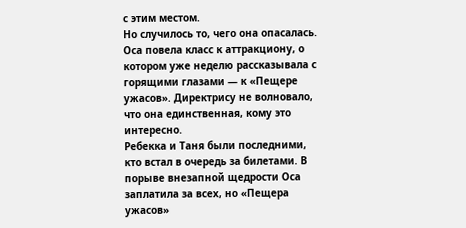с этим местом.
Но случилось то, чего она опасалась. Оса повела класс к аттракциону, о котором уже неделю рассказывала с горящими глазами — к «Пещере ужасов». Директрису не волновало, что она единственная, кому это интересно.
Ребекка и Таня были последними, кто встал в очередь за билетами. В порыве внезапной щедрости Оса заплатила за всех, но «Пещера ужасов»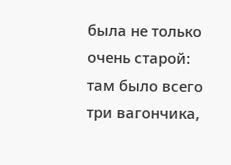была не только очень старой: там было всего три вагончика,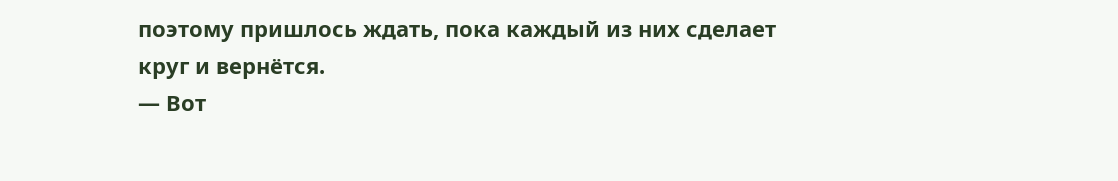поэтому пришлось ждать, пока каждый из них сделает круг и вернётся.
— Вот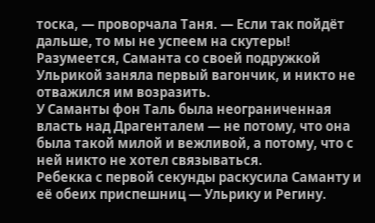тоска, — проворчала Таня. — Если так пойдёт дальше, то мы не успеем на скутеры!
Разумеется, Саманта со своей подружкой Ульрикой заняла первый вагончик, и никто не отважился им возразить.
У Саманты фон Таль была неограниченная власть над Драгенталем — не потому, что она была такой милой и вежливой, а потому, что с ней никто не хотел связываться.
Ребекка с первой секунды раскусила Саманту и её обеих приспешниц — Ульрику и Регину.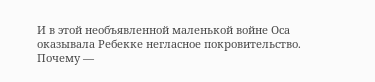И в этой необъявленной маленькой войне Оса оказывала Ребекке негласное покровительство. Почему —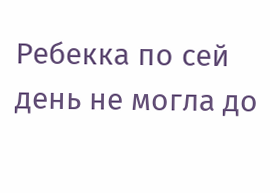Ребекка по сей день не могла до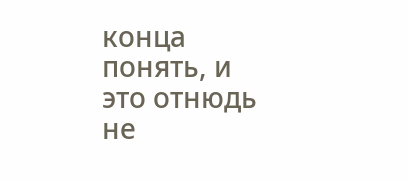конца понять, и это отнюдь не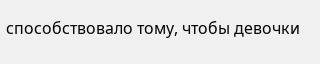способствовало тому, чтобы девочки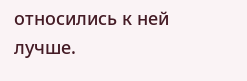относились к ней лучше.